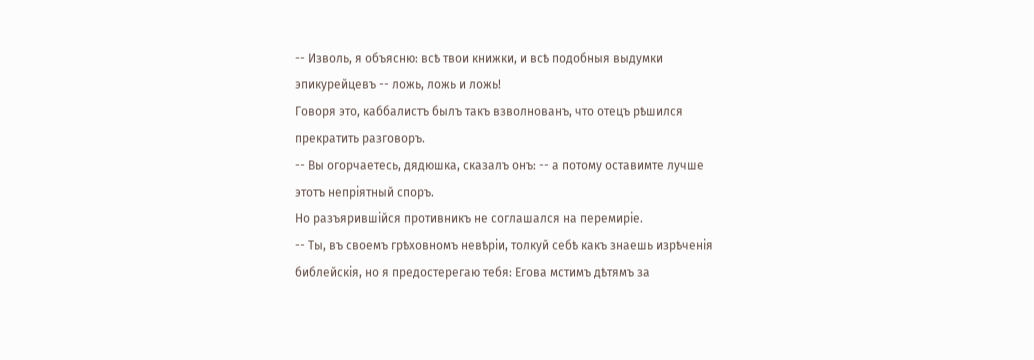-- Изволь, я объясню: всѣ твои книжки, и всѣ подобныя выдумки эпикурейцевъ -- ложь, ложь и ложь!
Говоря это, каббалистъ былъ такъ взволнованъ, что отецъ рѣшился прекратить разговоръ.
-- Вы огорчаетесь, дядюшка, сказалъ онъ: -- а потому оставимте лучше этотъ непріятный споръ.
Но разъярившійся противникъ не соглашался на перемиріе.
-- Ты, въ своемъ грѣховномъ невѣріи, толкуй себѣ какъ знаешь изрѣченія библейскія, но я предостерегаю тебя: Егова мстимъ дѣтямъ за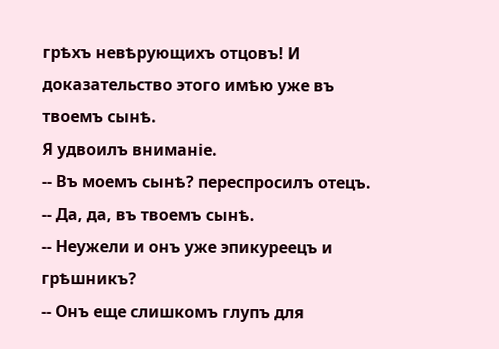грѣхъ невѣрующихъ отцовъ! И доказательство этого имѣю уже въ твоемъ сынѣ.
Я удвоилъ вниманіе.
-- Въ моемъ сынѣ? переспросилъ отецъ.
-- Да, да, въ твоемъ сынѣ.
-- Неужели и онъ уже эпикуреецъ и грѣшникъ?
-- Онъ еще слишкомъ глупъ для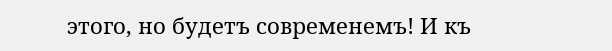этого, но будетъ современемъ! И къ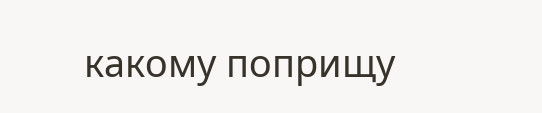какому поприщу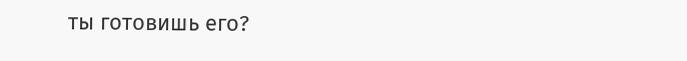ты готовишь его?